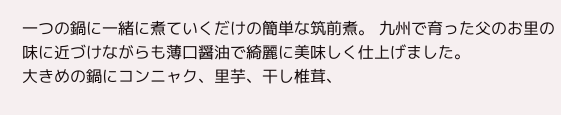一つの鍋に一緒に煮ていくだけの簡単な筑前煮。 九州で育った父のお里の味に近づけながらも薄口醤油で綺麗に美味しく仕上げました。
大きめの鍋にコンニャク、里芋、干し椎茸、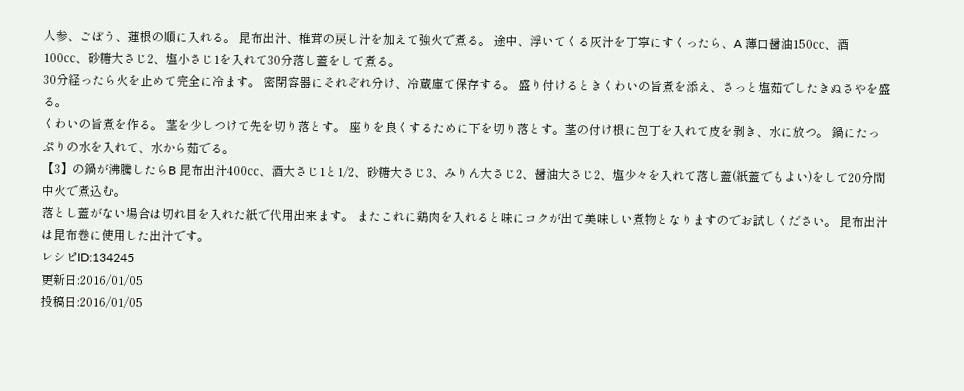人参、ごぼう、蓮根の順に入れる。 昆布出汁、椎茸の戻し汁を加えて強火で煮る。 途中、浮いてくる灰汁を丁寧にすくったら、A 薄口醤油150㏄、酒100㏄、砂糖大さじ2、塩小さじ1を入れて30分落し蓋をして煮る。
30分経ったら火を止めて完全に冷ます。 密閉容器にそれぞれ分け、冷蔵庫て保存する。 盛り付けるときくわいの旨煮を添え、さっと塩茹でしたきぬさやを盛る。
くわいの旨煮を作る。 茎を少しつけて先を切り落とす。 座りを良くするために下を切り落とす。茎の付け根に包丁を入れて皮を剥き、水に放つ。 鍋にたっぷりの水を入れて、水から茹でる。
【3】の鍋が沸騰したらB 昆布出汁400㏄、酒大さじ1と1/2、砂糖大さじ3、みりん大さじ2、醤油大さじ2、塩少々を入れて落し蓋(紙蓋でもよい)をして20分間中火で煮込む。
落とし蓋がない場合は切れ目を入れた紙で代用出来ます。 またこれに鶏肉を入れると味にコクが出て美味しい煮物となりますのでお試しください。 昆布出汁は昆布巻に使用した出汁です。
レシピID:134245
更新日:2016/01/05
投稿日:2016/01/05